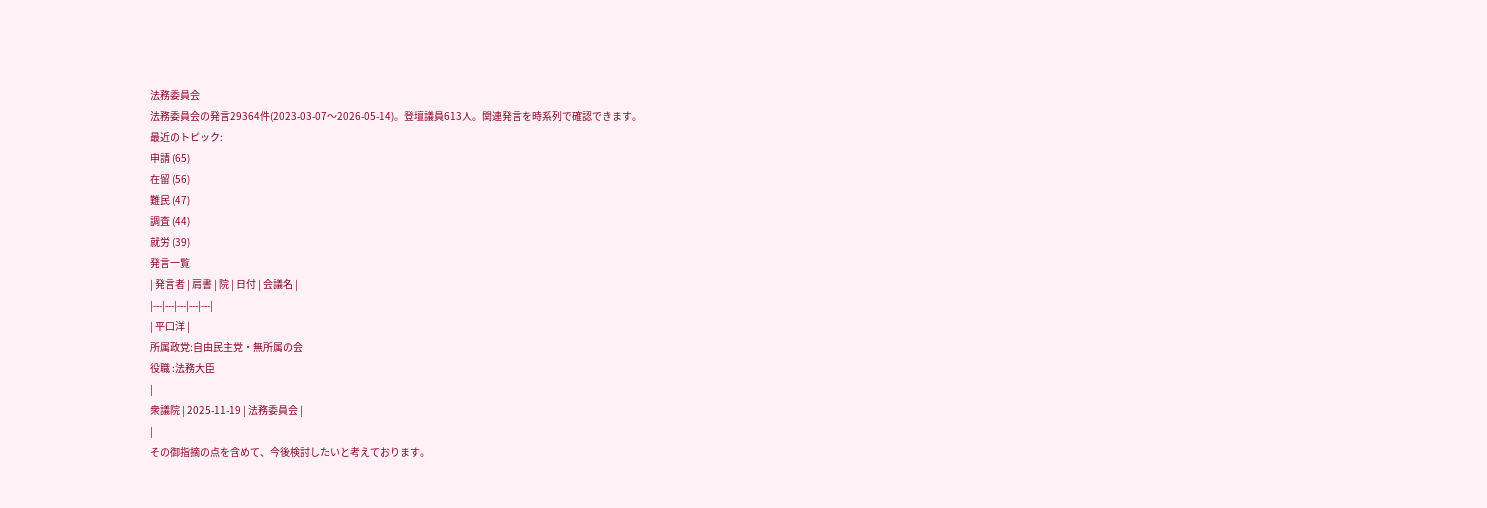法務委員会
法務委員会の発言29364件(2023-03-07〜2026-05-14)。登壇議員613人。関連発言を時系列で確認できます。
最近のトピック:
申請 (65)
在留 (56)
難民 (47)
調査 (44)
就労 (39)
発言一覧
| 発言者 | 肩書 | 院 | 日付 | 会議名 |
|---|---|---|---|---|
| 平口洋 |
所属政党:自由民主党・無所属の会
役職 :法務大臣
|
衆議院 | 2025-11-19 | 法務委員会 |
|
その御指摘の点を含めて、今後検討したいと考えております。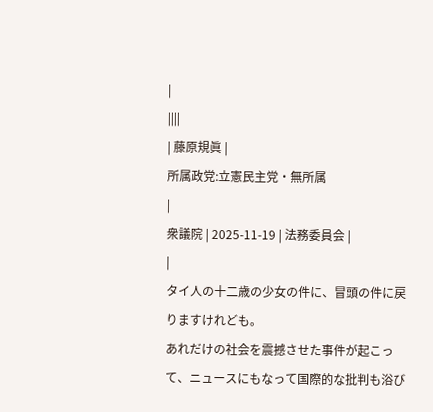|
||||
| 藤原規眞 |
所属政党:立憲民主党・無所属
|
衆議院 | 2025-11-19 | 法務委員会 |
|
タイ人の十二歳の少女の件に、冒頭の件に戻りますけれども。
あれだけの社会を震撼させた事件が起こって、ニュースにもなって国際的な批判も浴び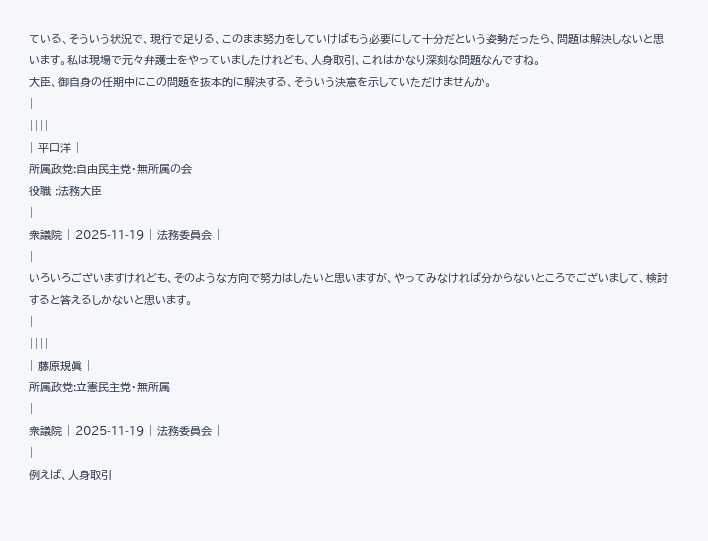ている、そういう状況で、現行で足りる、このまま努力をしていけばもう必要にして十分だという姿勢だったら、問題は解決しないと思います。私は現場で元々弁護士をやっていましたけれども、人身取引、これはかなり深刻な問題なんですね。
大臣、御自身の任期中にこの問題を抜本的に解決する、そういう決意を示していただけませんか。
|
||||
| 平口洋 |
所属政党:自由民主党・無所属の会
役職 :法務大臣
|
衆議院 | 2025-11-19 | 法務委員会 |
|
いろいろございますけれども、そのような方向で努力はしたいと思いますが、やってみなければ分からないところでございまして、検討すると答えるしかないと思います。
|
||||
| 藤原規眞 |
所属政党:立憲民主党・無所属
|
衆議院 | 2025-11-19 | 法務委員会 |
|
例えば、人身取引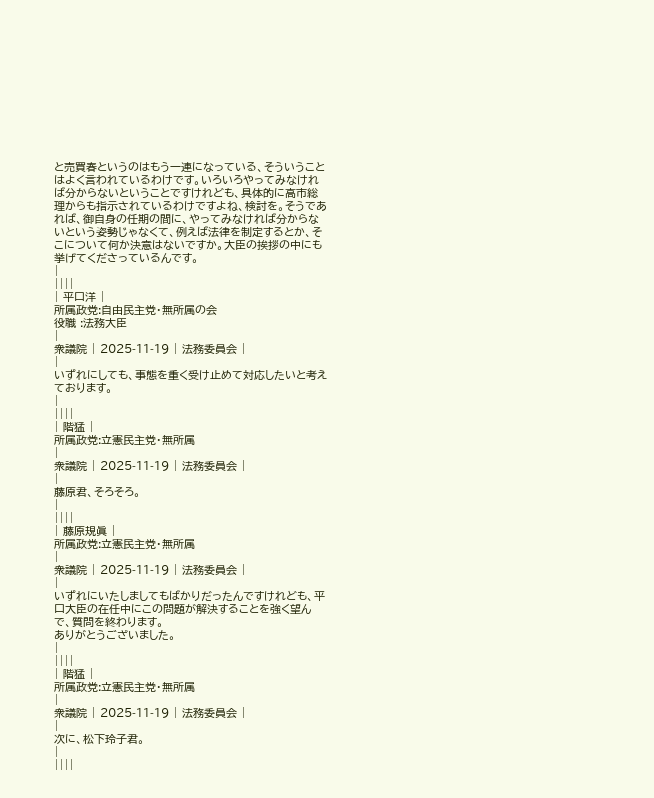と売買春というのはもう一連になっている、そういうことはよく言われているわけです。いろいろやってみなければ分からないということですけれども、具体的に高市総理からも指示されているわけですよね、検討を。そうであれば、御自身の任期の間に、やってみなければ分からないという姿勢じゃなくて、例えば法律を制定するとか、そこについて何か決意はないですか。大臣の挨拶の中にも挙げてくださっているんです。
|
||||
| 平口洋 |
所属政党:自由民主党・無所属の会
役職 :法務大臣
|
衆議院 | 2025-11-19 | 法務委員会 |
|
いずれにしても、事態を重く受け止めて対応したいと考えております。
|
||||
| 階猛 |
所属政党:立憲民主党・無所属
|
衆議院 | 2025-11-19 | 法務委員会 |
|
藤原君、そろそろ。
|
||||
| 藤原規眞 |
所属政党:立憲民主党・無所属
|
衆議院 | 2025-11-19 | 法務委員会 |
|
いずれにいたしましてもばかりだったんですけれども、平口大臣の在任中にこの問題が解決することを強く望んで、質問を終わります。
ありがとうございました。
|
||||
| 階猛 |
所属政党:立憲民主党・無所属
|
衆議院 | 2025-11-19 | 法務委員会 |
|
次に、松下玲子君。
|
||||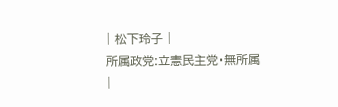| 松下玲子 |
所属政党:立憲民主党・無所属
|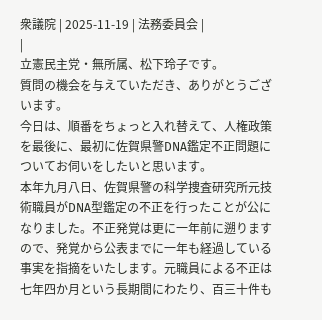衆議院 | 2025-11-19 | 法務委員会 |
|
立憲民主党・無所属、松下玲子です。
質問の機会を与えていただき、ありがとうございます。
今日は、順番をちょっと入れ替えて、人権政策を最後に、最初に佐賀県警DNA鑑定不正問題についてお伺いをしたいと思います。
本年九月八日、佐賀県警の科学捜査研究所元技術職員がDNA型鑑定の不正を行ったことが公になりました。不正発覚は更に一年前に遡りますので、発覚から公表までに一年も経過している事実を指摘をいたします。元職員による不正は七年四か月という長期間にわたり、百三十件も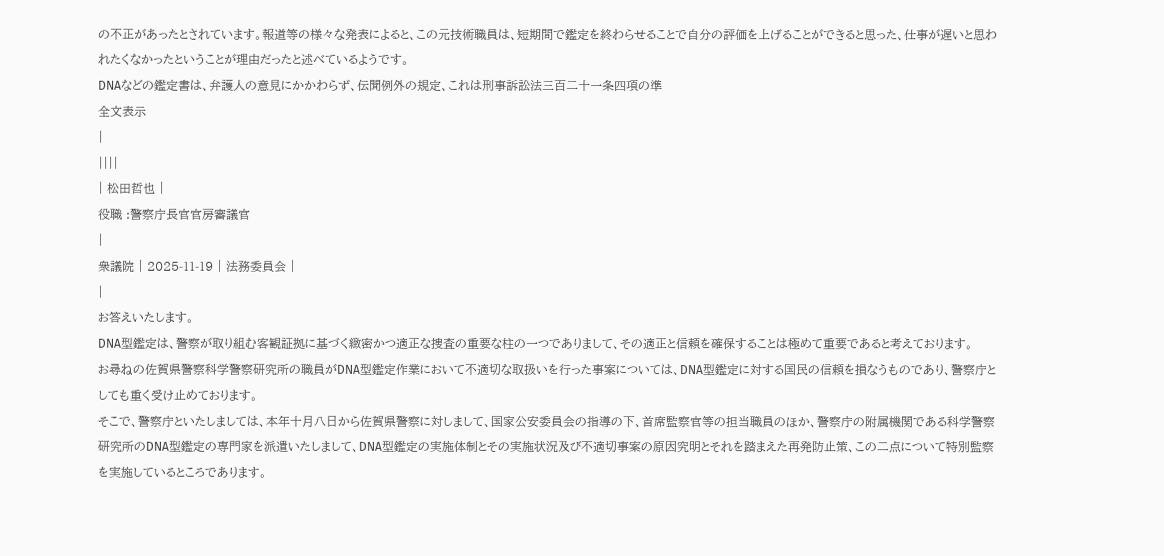の不正があったとされています。報道等の様々な発表によると、この元技術職員は、短期間で鑑定を終わらせることで自分の評価を上げることができると思った、仕事が遅いと思われたくなかったということが理由だったと述べているようです。
DNAなどの鑑定書は、弁護人の意見にかかわらず、伝聞例外の規定、これは刑事訴訟法三百二十一条四項の準
全文表示
|
||||
| 松田哲也 |
役職 :警察庁長官官房審議官
|
衆議院 | 2025-11-19 | 法務委員会 |
|
お答えいたします。
DNA型鑑定は、警察が取り組む客観証拠に基づく緻密かつ適正な捜査の重要な柱の一つでありまして、その適正と信頼を確保することは極めて重要であると考えております。
お尋ねの佐賀県警察科学警察研究所の職員がDNA型鑑定作業において不適切な取扱いを行った事案については、DNA型鑑定に対する国民の信頼を損なうものであり、警察庁としても重く受け止めております。
そこで、警察庁といたしましては、本年十月八日から佐賀県警察に対しまして、国家公安委員会の指導の下、首席監察官等の担当職員のほか、警察庁の附属機関である科学警察研究所のDNA型鑑定の専門家を派遣いたしまして、DNA型鑑定の実施体制とその実施状況及び不適切事案の原因究明とそれを踏まえた再発防止策、この二点について特別監察を実施しているところであります。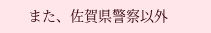また、佐賀県警察以外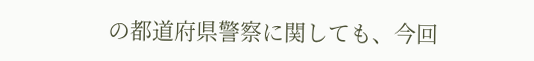の都道府県警察に関しても、今回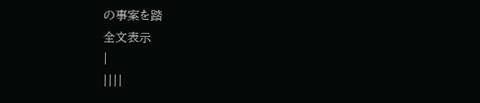の事案を踏
全文表示
|
||||